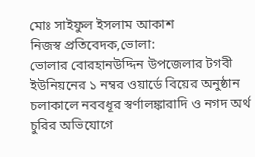মোঃ সাইফুল ইসলাম আকাশ
নিজস্ব প্রতিবেদক,ভোলা:
ভোলার বোরহানউদ্দিন উপজেলার টগবী ইউনিয়নের ১ নম্বর ওয়ার্ডে বিয়ের অনুষ্ঠান চলাকালে নববধূর স্বর্ণালঙ্কারাদি ও নগদ অর্থ চুরির অভিযোগে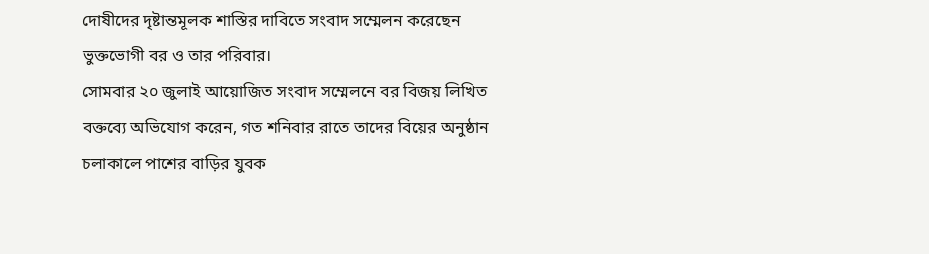দোষীদের দৃষ্টান্তমূলক শাস্তির দাবিতে সংবাদ সম্মেলন করেছেন ভুক্তভোগী বর ও তার পরিবার।
সোমবার ২০ জুলাই আয়োজিত সংবাদ সম্মেলনে বর বিজয় লিখিত বক্তব্যে অভিযোগ করেন, গত শনিবার রাতে তাদের বিয়ের অনুষ্ঠান চলাকালে পাশের বাড়ির যুবক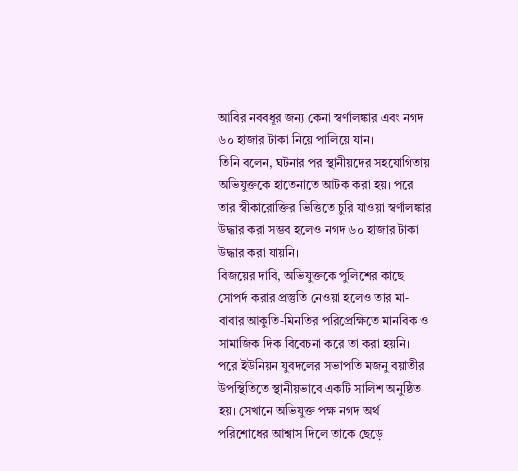আবির নববধূর জন্য কেনা স্বর্ণালঙ্কার এবং নগদ ৬০ হাজার টাকা নিয়ে পালিয়ে যান।
তিনি বলেন, ঘটনার পর স্থানীয়দের সহযোগিতায় অভিযুক্তকে হাতেনাতে আটক করা হয়। পরে তার স্বীকারোক্তির ভিত্তিতে চুরি যাওয়া স্বর্ণালঙ্কার উদ্ধার করা সম্ভব হলেও নগদ ৬০ হাজার টাকা উদ্ধার করা যায়নি।
বিজয়ের দাবি, অভিযুক্তকে পুলিশের কাছে সোপর্দ করার প্রস্তুতি নেওয়া হলেও তার মা-বাবার আকুতি-মিনতির পরিপ্রেক্ষিতে মানবিক ও সামাজিক দিক বিবেচনা করে তা করা হয়নি। পরে ইউনিয়ন যুবদলের সভাপতি মজনু বয়াতীর উপস্থিতিতে স্থানীয়ভাবে একটি সালিশ অনুষ্ঠিত হয়। সেখানে অভিযুক্ত পক্ষ নগদ অর্থ পরিশোধের আশ্বাস দিলে তাকে ছেড়ে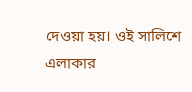দেওয়া হয়। ওই সালিশে এলাকার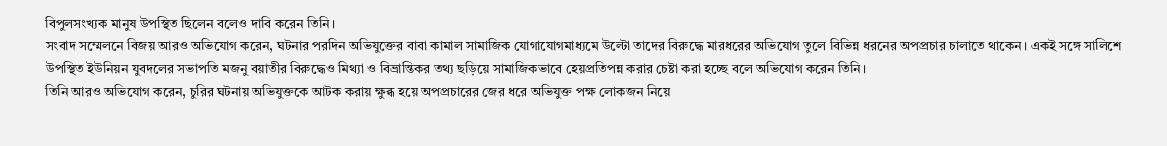বিপুলসংখ্যক মানুষ উপস্থিত ছিলেন বলেও দাবি করেন তিনি।
সংবাদ সম্মেলনে বিজয় আরও অভিযোগ করেন, ঘটনার পরদিন অভিযুক্তের বাবা কামাল সামাজিক যোগাযোগমাধ্যমে উল্টো তাদের বিরুদ্ধে মারধরের অভিযোগ তুলে বিভিন্ন ধরনের অপপ্রচার চালাতে থাকেন। একই সঙ্গে সালিশে উপস্থিত ইউনিয়ন যুবদলের সভাপতি মজনু বয়াতীর বিরুদ্ধেও মিথ্যা ও বিভ্রান্তিকর তথ্য ছড়িয়ে সামাজিকভাবে হেয়প্রতিপন্ন করার চেষ্টা করা হচ্ছে বলে অভিযোগ করেন তিনি।
তিনি আরও অভিযোগ করেন, চুরির ঘটনায় অভিযুক্তকে আটক করায় ক্ষুব্ধ হয়ে অপপ্রচারের জের ধরে অভিযুক্ত পক্ষ লোকজন নিয়ে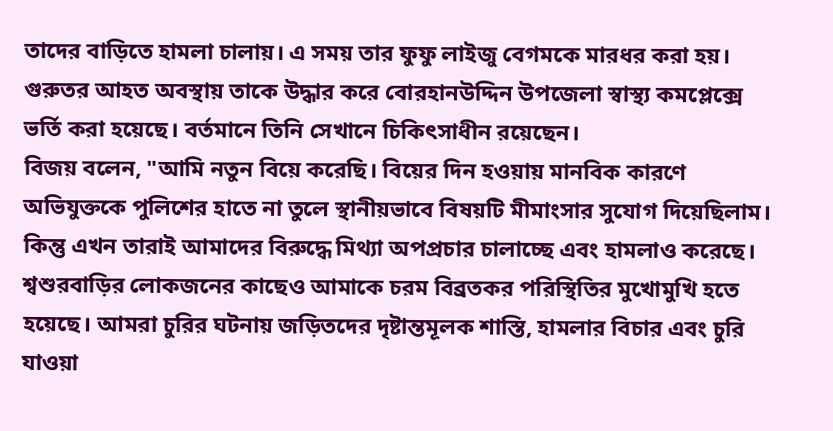তাদের বাড়িতে হামলা চালায়। এ সময় তার ফুফু লাইজু বেগমকে মারধর করা হয়। গুরুতর আহত অবস্থায় তাকে উদ্ধার করে বোরহানউদ্দিন উপজেলা স্বাস্থ্য কমপ্লেক্সে ভর্তি করা হয়েছে। বর্তমানে তিনি সেখানে চিকিৎসাধীন রয়েছেন।
বিজয় বলেন, "আমি নতুন বিয়ে করেছি। বিয়ের দিন হওয়ায় মানবিক কারণে অভিযুক্তকে পুলিশের হাতে না তুলে স্থানীয়ভাবে বিষয়টি মীমাংসার সুযোগ দিয়েছিলাম। কিন্তু এখন তারাই আমাদের বিরুদ্ধে মিথ্যা অপপ্রচার চালাচ্ছে এবং হামলাও করেছে। শ্বশুরবাড়ির লোকজনের কাছেও আমাকে চরম বিব্রতকর পরিস্থিতির মুখোমুখি হতে হয়েছে। আমরা চুরির ঘটনায় জড়িতদের দৃষ্টান্তমূলক শাস্তি, হামলার বিচার এবং চুরি যাওয়া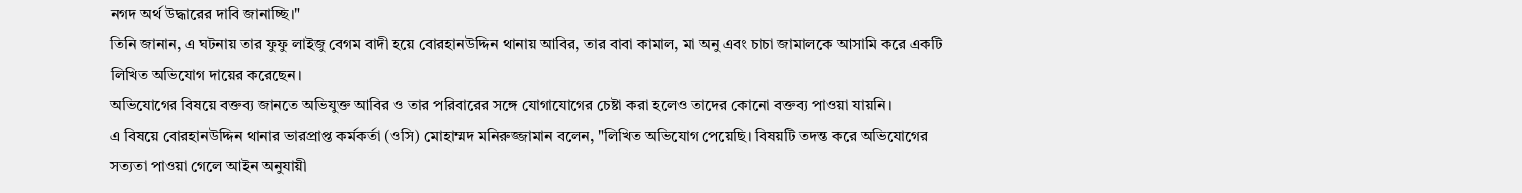নগদ অর্থ উদ্ধারের দাবি জানাচ্ছি।"
তিনি জানান, এ ঘটনায় তার ফুফু লাইজু বেগম বাদী হয়ে বোরহানউদ্দিন থানায় আবির, তার বাবা কামাল, মা অনু এবং চাচা জামালকে আসামি করে একটি লিখিত অভিযোগ দায়ের করেছেন।
অভিযোগের বিষয়ে বক্তব্য জানতে অভিযুক্ত আবির ও তার পরিবারের সঙ্গে যোগাযোগের চেষ্টা করা হলেও তাদের কোনো বক্তব্য পাওয়া যায়নি।
এ বিষয়ে বোরহানউদ্দিন থানার ভারপ্রাপ্ত কর্মকর্তা (ওসি) মোহাম্মদ মনিরুজ্জামান বলেন, "লিখিত অভিযোগ পেয়েছি। বিষয়টি তদন্ত করে অভিযোগের সত্যতা পাওয়া গেলে আইন অনুযায়ী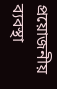প্রয়োজনীয় ব্যবস্থা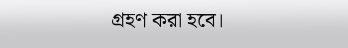গ্রহণ করা হবে।